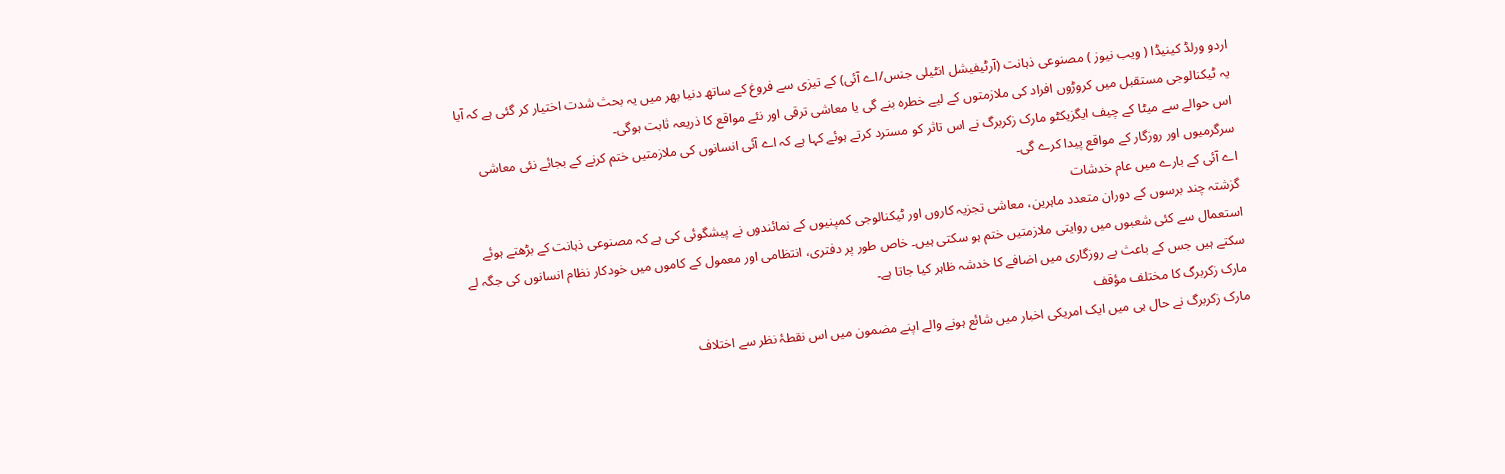اردو ورلڈ کینیڈا ( ویب نیوز ) مصنوعی ذہانت (آرٹیفیشل انٹیلی جنس/اے آئی) کے تیزی سے فروغ کے ساتھ دنیا بھر میں یہ بحث شدت اختیار کر گئی ہے کہ آیا یہ ٹیکنالوجی مستقبل میں کروڑوں افراد کی ملازمتوں کے لیے خطرہ بنے گی یا معاشی ترقی اور نئے مواقع کا ذریعہ ثابت ہوگی۔
اس حوالے سے میٹا کے چیف ایگزیکٹو مارک زکربرگ نے اس تاثر کو مسترد کرتے ہوئے کہا ہے کہ اے آئی انسانوں کی ملازمتیں ختم کرنے کے بجائے نئی معاشی سرگرمیوں اور روزگار کے مواقع پیدا کرے گی۔
اے آئی کے بارے میں عام خدشات
گزشتہ چند برسوں کے دوران متعدد ماہرین، معاشی تجزیہ کاروں اور ٹیکنالوجی کمپنیوں کے نمائندوں نے پیشگوئی کی ہے کہ مصنوعی ذہانت کے بڑھتے ہوئے استعمال سے کئی شعبوں میں روایتی ملازمتیں ختم ہو سکتی ہیں۔ خاص طور پر دفتری، انتظامی اور معمول کے کاموں میں خودکار نظام انسانوں کی جگہ لے سکتے ہیں جس کے باعث بے روزگاری میں اضافے کا خدشہ ظاہر کیا جاتا ہے۔
مارک زکربرگ کا مختلف مؤقف
مارک زکربرگ نے حال ہی میں ایک امریکی اخبار میں شائع ہونے والے اپنے مضمون میں اس نقطۂ نظر سے اختلاف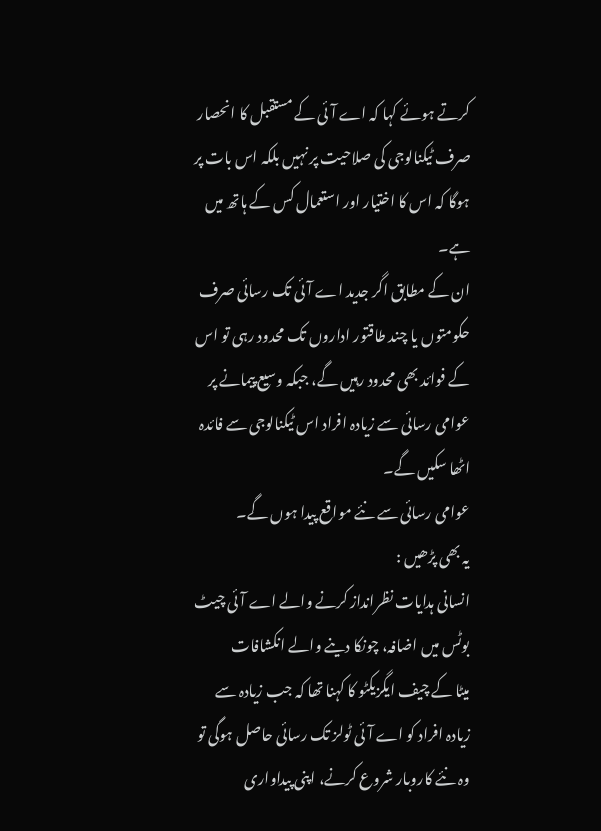کرتے ہوئے کہا کہ اے آئی کے مستقبل کا انحصار صرف ٹیکنالوجی کی صلاحیت پر نہیں بلکہ اس بات پر ہوگا کہ اس کا اختیار اور استعمال کس کے ہاتھ میں ہے۔
ان کے مطابق اگر جدید اے آئی تک رسائی صرف حکومتوں یا چند طاقتور اداروں تک محدود رہی تو اس کے فوائد بھی محدود رہیں گے، جبکہ وسیع پیمانے پر عوامی رسائی سے زیادہ افراد اس ٹیکنالوجی سے فائدہ اٹھا سکیں گے۔
عوامی رسائی سے نئے مواقع پیدا ہوں گے۔
یہ بھی پڑھیں :
انسانی ہدایات نظرانداز کرنے والے اے آئی چیٹ بوٹس میں اضافہ، چونکا دینے والے انکشافات
میٹا کے چیف ایگزیکٹو کا کہنا تھا کہ جب زیادہ سے زیادہ افراد کو اے آئی ٹولز تک رسائی حاصل ہوگی تو وہ نئے کاروبار شروع کرنے، اپنی پیداواری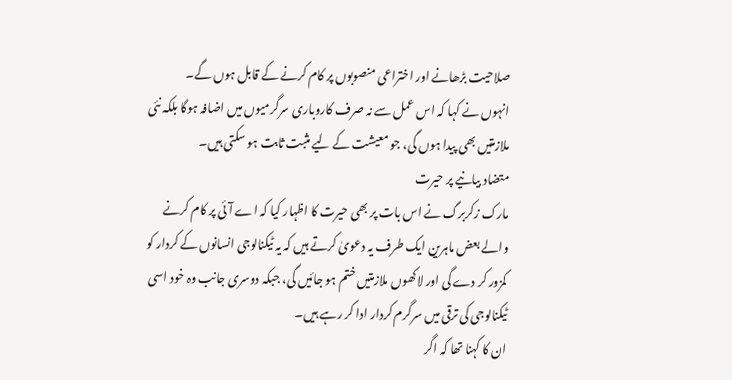صلاحیت بڑھانے اور اختراعی منصوبوں پر کام کرنے کے قابل ہوں گے۔
انہوں نے کہا کہ اس عمل سے نہ صرف کاروباری سرگرمیوں میں اضافہ ہوگا بلکہ نئی ملازمتیں بھی پیدا ہوں گی، جو معیشت کے لیے مثبت ثابت ہو سکتی ہیں۔
متضاد بیانیے پر حیرت
مارک زکربرگ نے اس بات پر بھی حیرت کا اظہار کیا کہ اے آئی پر کام کرنے والے بعض ماہرین ایک طرف یہ دعویٰ کرتے ہیں کہ یہ ٹیکنالوجی انسانوں کے کردار کو کمزور کر دے گی اور لاکھوں ملازمتیں ختم ہو جائیں گی، جبکہ دوسری جانب وہ خود اسی ٹیکنالوجی کی ترقی میں سرگرم کردار ادا کر رہے ہیں۔
ان کا کہنا تھا کہ اگر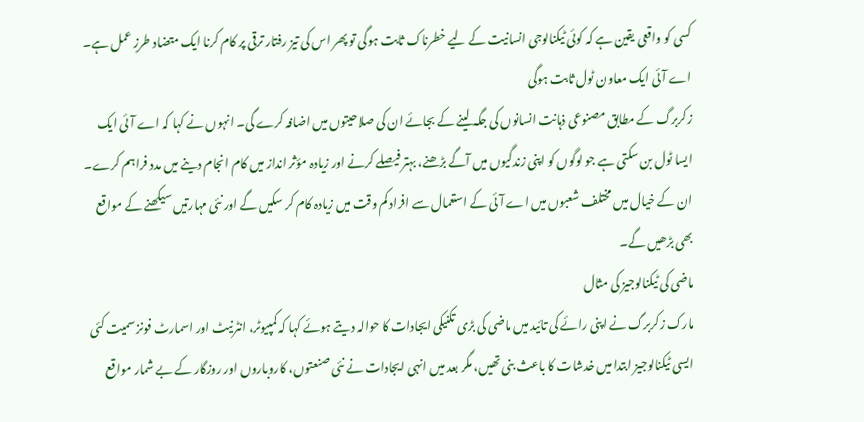کسی کو واقعی یقین ہے کہ کوئی ٹیکنالوجی انسانیت کے لیے خطرناک ثابت ہوگی تو پھر اس کی تیز رفتار ترقی پر کام کرنا ایک متضاد طرزِ عمل ہے۔
اے آئی ایک معاون ٹول ثابت ہوگی
زکربرگ کے مطابق مصنوعی ذہانت انسانوں کی جگہ لینے کے بجائے ان کی صلاحیتوں میں اضافہ کرے گی۔ انہوں نے کہا کہ اے آئی ایک ایسا ٹول بن سکتی ہے جو لوگوں کو اپنی زندگیوں میں آگے بڑھنے، بہتر فیصلے کرنے اور زیادہ مؤثر انداز میں کام انجام دینے میں مدد فراہم کرے۔
ان کے خیال میں مختلف شعبوں میں اے آئی کے استعمال سے افراد کم وقت میں زیادہ کام کر سکیں گے اور نئی مہارتیں سیکھنے کے مواقع بھی بڑھیں گے۔
ماضی کی ٹیکنالوجیز کی مثال
مارک زکربرگ نے اپنی رائے کی تائید میں ماضی کی بڑی تکنیکی ایجادات کا حوالہ دیتے ہوئے کہا کہ کمپیوٹر، انٹرنیٹ اور اسمارٹ فونز سمیت کئی ایسی ٹیکنالوجیز ابتدا میں خدشات کا باعث بنی تھیں، مگر بعد میں انہی ایجادات نے نئی صنعتوں، کاروباروں اور روزگار کے بے شمار مواقع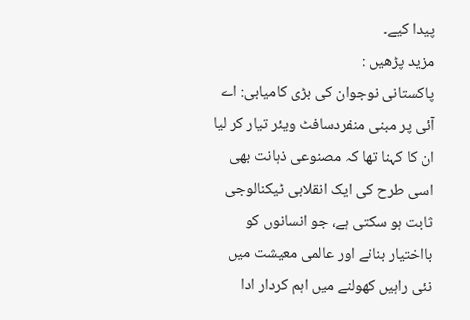پیدا کیے۔
مزید پڑھیں :
پاکستانی نوجوان کی بڑی کامیابی: اے آئی پر مبنی منفردسافٹ ویئر تیار کر لیا
ان کا کہنا تھا کہ مصنوعی ذہانت بھی اسی طرح کی ایک انقلابی ٹیکنالوجی ثابت ہو سکتی ہے، جو انسانوں کو بااختیار بنانے اور عالمی معیشت میں نئی راہیں کھولنے میں اہم کردار ادا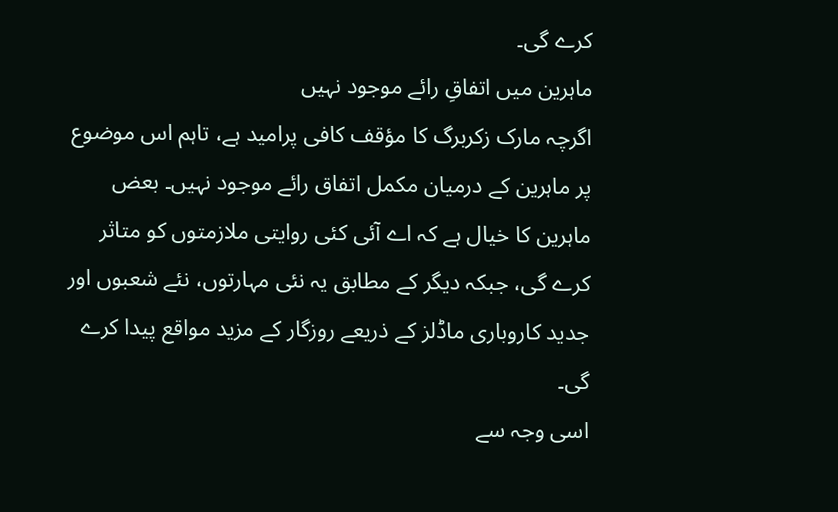کرے گی۔
ماہرین میں اتفاقِ رائے موجود نہیں
اگرچہ مارک زکربرگ کا مؤقف کافی پرامید ہے، تاہم اس موضوع پر ماہرین کے درمیان مکمل اتفاق رائے موجود نہیں۔ بعض ماہرین کا خیال ہے کہ اے آئی کئی روایتی ملازمتوں کو متاثر کرے گی، جبکہ دیگر کے مطابق یہ نئی مہارتوں، نئے شعبوں اور جدید کاروباری ماڈلز کے ذریعے روزگار کے مزید مواقع پیدا کرے گی۔
اسی وجہ سے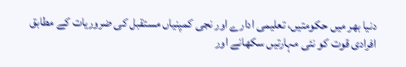دنیا بھر میں حکومتیں، تعلیمی ادارے اور نجی کمپنیاں مستقبل کی ضروریات کے مطابق افرادی قوت کو نئی مہارتیں سکھانے اور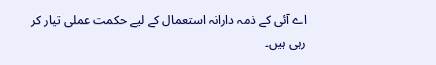اے آئی کے ذمہ دارانہ استعمال کے لیے حکمت عملی تیار کر رہی ہیں۔